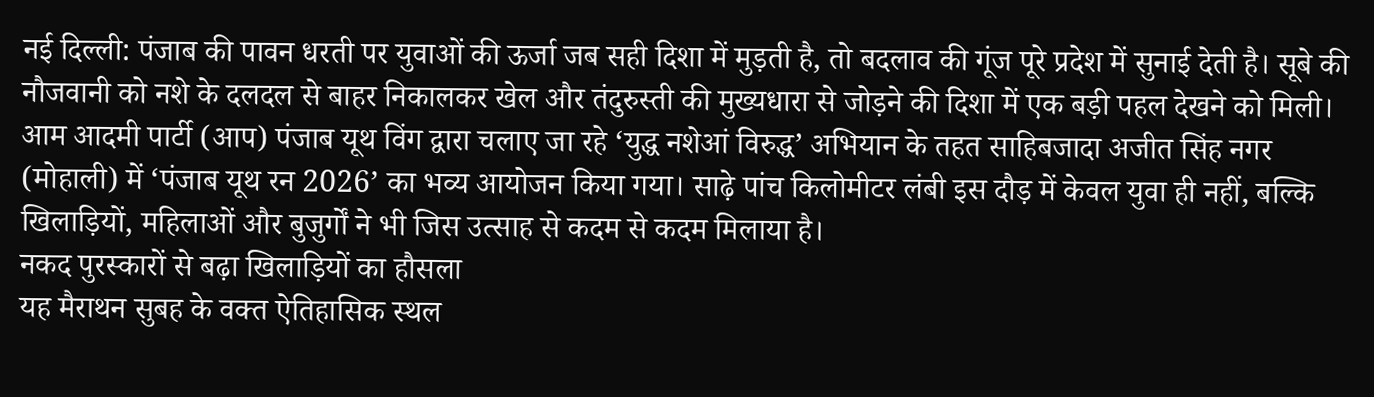नई दिल्ली: पंजाब की पावन धरती पर युवाओं की ऊर्जा जब सही दिशा में मुड़ती है, तो बदलाव की गूंज पूरे प्रदेश में सुनाई देती है। सूबे की नौजवानी को नशे के दलदल से बाहर निकालकर खेल और तंदुरुस्ती की मुख्यधारा से जोड़ने की दिशा में एक बड़ी पहल देखने को मिली। आम आदमी पार्टी (आप) पंजाब यूथ विंग द्वारा चलाए जा रहे ‘युद्ध नशेआं विरुद्ध’ अभियान के तहत साहिबजादा अजीत सिंह नगर (मोहाली) में ‘पंजाब यूथ रन 2026’ का भव्य आयोजन किया गया। साढ़े पांच किलोमीटर लंबी इस दौड़ में केवल युवा ही नहीं, बल्कि खिलाड़ियों, महिलाओं और बुजुर्गों ने भी जिस उत्साह से कदम से कदम मिलाया है।
नकद पुरस्कारों से बढ़ा खिलाड़ियों का हौसला
यह मैराथन सुबह के वक्त ऐतिहासिक स्थल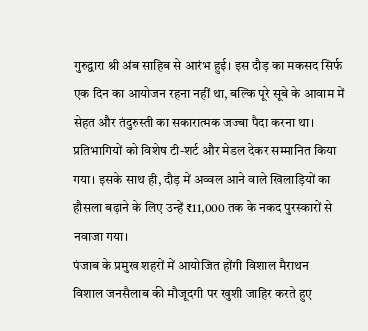गुरुद्वारा श्री अंब साहिब से आरंभ हुई। इस दौड़ का मकसद सिर्फ एक दिन का आयोजन रहना नहीं था, बल्कि पूरे सूबे के आवाम में सेहत और तंदुरुस्ती का सकारात्मक जज्बा पैदा करना था। प्रतिभागियों को विशेष टी-शर्ट और मेडल देकर सम्मानित किया गया। इसके साथ ही, दौड़ में अव्वल आने वाले खिलाड़ियों का हौसला बढ़ाने के लिए उन्हें ₹11,000 तक के नकद पुरस्कारों से नवाजा गया।
पंजाब के प्रमुख शहरों में आयोजित होंगी विशाल मैराथन
विशाल जनसैलाब की मौजूदगी पर खुशी जाहिर करते हुए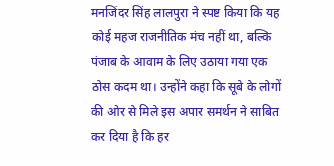मनजिंदर सिंह लालपुरा ने स्पष्ट किया कि यह कोई महज राजनीतिक मंच नहीं था, बल्कि पंजाब के आवाम के लिए उठाया गया एक ठोस कदम था। उन्होंने कहा कि सूबे के लोगों की ओर से मिले इस अपार समर्थन ने साबित कर दिया है कि हर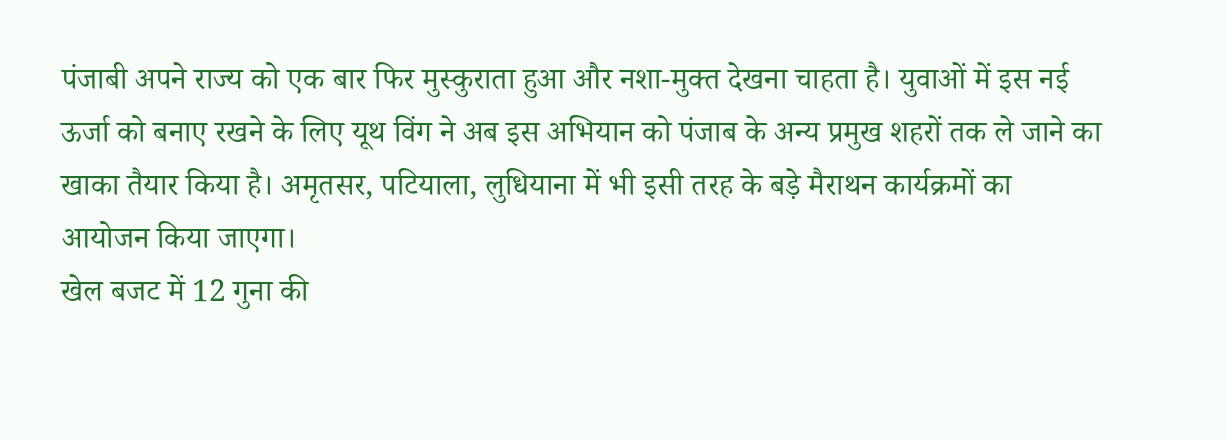पंजाबी अपने राज्य को एक बार फिर मुस्कुराता हुआ और नशा-मुक्त देखना चाहता है। युवाओं में इस नई ऊर्जा को बनाए रखने के लिए यूथ विंग ने अब इस अभियान को पंजाब के अन्य प्रमुख शहरों तक ले जाने का खाका तैयार किया है। अमृतसर, पटियाला, लुधियाना में भी इसी तरह के बड़े मैराथन कार्यक्रमों का आयोजन किया जाएगा।
खेल बजट में 12 गुना की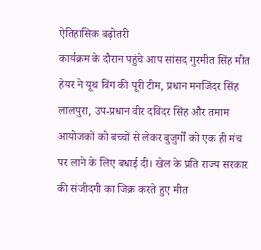ऐतिहासिक बढ़ोतरी
कार्यक्रम के दौरान पहुंचे आप सांसद गुरमीत सिंह मीत हेयर ने यूथ विंग की पूरी टीम, प्रधान मनजिंदर सिंह लालपुरा, उप-प्रधान वीर दविंदर सिंह और तमाम आयोजकों को बच्चों से लेकर बुजुर्गों को एक ही मंच पर लाने के लिए बधाई दी। खेल के प्रति राज्य सरकार की संजीदगी का जिक्र करते हुए मीत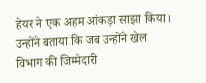हेयर ने एक अहम आंकड़ा साझा किया। उन्होंने बताया कि जब उन्होंने खेल विभाग की जिम्मेदारी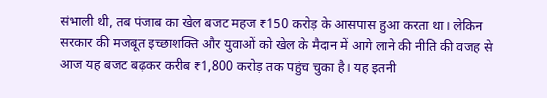संभाली थी, तब पंजाब का खेल बजट महज ₹150 करोड़ के आसपास हुआ करता था। लेकिन सरकार की मजबूत इच्छाशक्ति और युवाओं को खेल के मैदान में आगे लाने की नीति की वजह से आज यह बजट बढ़कर करीब ₹1,800 करोड़ तक पहुंच चुका है। यह इतनी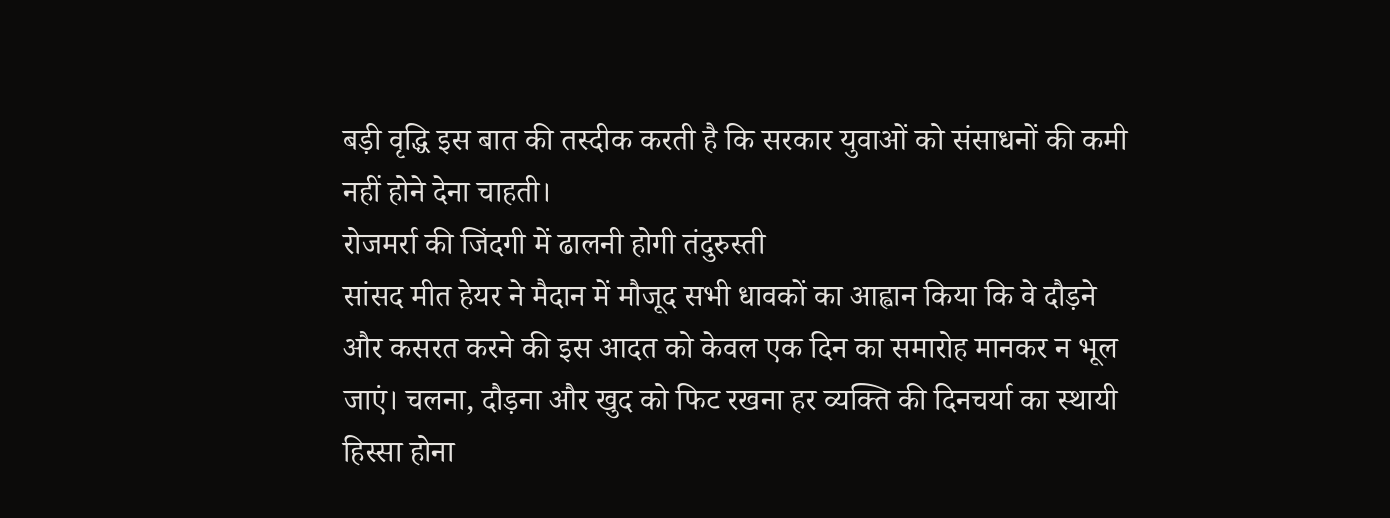बड़ी वृद्धि इस बात की तस्दीक करती है कि सरकार युवाओं को संसाधनों की कमी नहीं होने देना चाहती।
रोजमर्रा की जिंदगी में ढालनी होगी तंदुरुस्ती
सांसद मीत हेयर ने मैदान में मौजूद सभी धावकों का आह्वान किया कि वे दौड़ने और कसरत करने की इस आदत को केवल एक दिन का समारोह मानकर न भूल जाएं। चलना, दौड़ना और खुद को फिट रखना हर व्यक्ति की दिनचर्या का स्थायी हिस्सा होना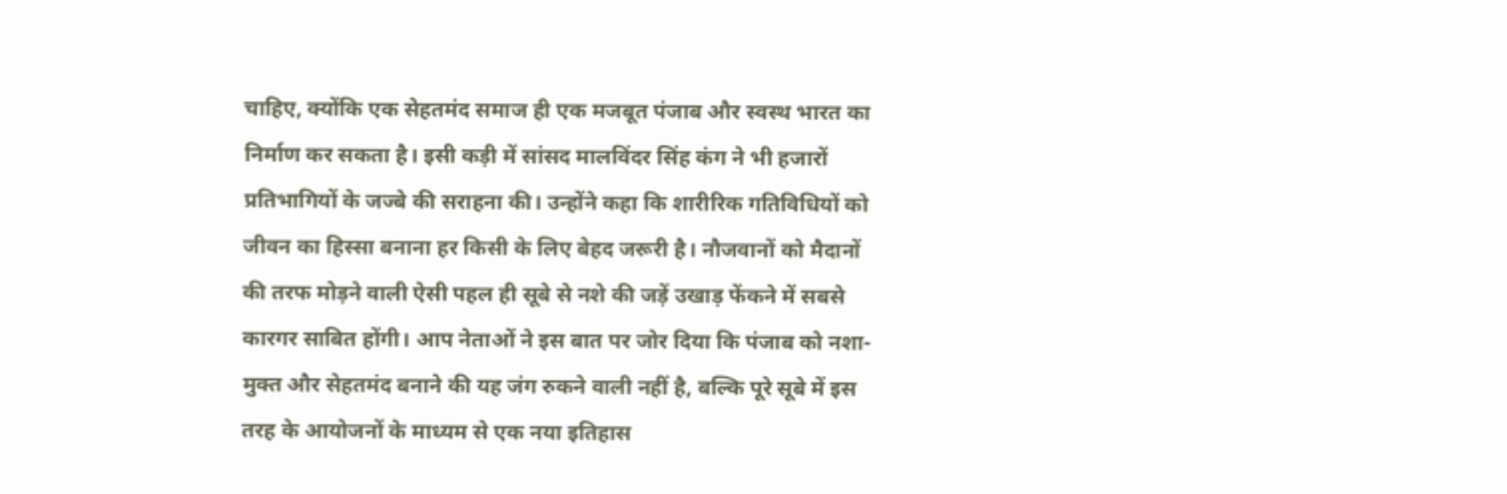चाहिए, क्योंकि एक सेहतमंद समाज ही एक मजबूत पंजाब और स्वस्थ भारत का निर्माण कर सकता है। इसी कड़ी में सांसद मालविंदर सिंह कंग ने भी हजारों प्रतिभागियों के जज्बे की सराहना की। उन्होंने कहा कि शारीरिक गतिविधियों को जीवन का हिस्सा बनाना हर किसी के लिए बेहद जरूरी है। नौजवानों को मैदानों की तरफ मोड़ने वाली ऐसी पहल ही सूबे से नशे की जड़ें उखाड़ फेंकने में सबसे कारगर साबित होंगी। आप नेताओं ने इस बात पर जोर दिया कि पंजाब को नशा-मुक्त और सेहतमंद बनाने की यह जंग रुकने वाली नहीं है, बल्कि पूरे सूबे में इस तरह के आयोजनों के माध्यम से एक नया इतिहास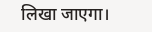लिखा जाएगा।